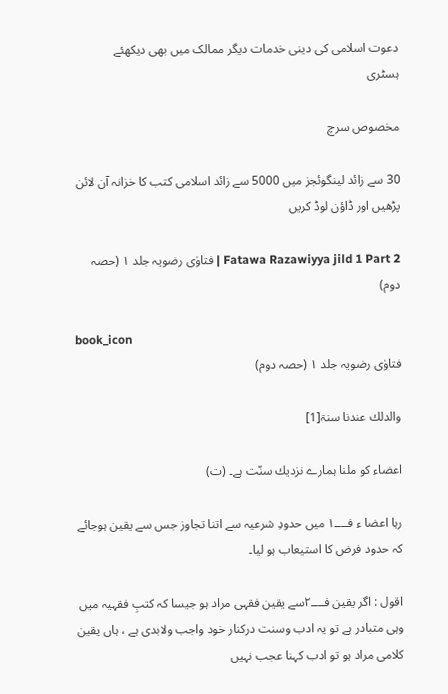دعوت اسلامی کی دینی خدمات دیگر ممالک میں بھی دیکھئے
ہسٹری

مخصوص سرچ

30 سے زائد لینگوئجز میں 5000 سے زائد اسلامی کتب کا خزانہ آن لائن پڑھیں اور ڈاؤن لوڈ کریں

Fatawa Razawiyya jild 1 Part 2 | فتاوٰی رضویہ جلد ۱ (حصہ دوم)

book_icon
فتاوٰی رضویہ جلد ۱ (حصہ دوم)

والدلك عندنا سنۃ[1]

اعضاء کو ملنا ہمارے نزدیك سنّت ہے۔ (ت)

رہا اعضا ء فــــ۱ میں حدودِ شرعیہ سے اتنا تجاوز جس سے یقین ہوجائے کہ حدود فرض کا استیعاب ہو لیا۔

اقول : اگر یقین فــــ۲سے یقین فقہی مراد ہو جیسا کہ کتبِ فقہیہ میں وہی متبادر ہے تو یہ ادب وسنت درکنار خود واجب ولابدی ہے ، ہاں یقین کلامی مراد ہو تو ادب کہنا عجب نہیں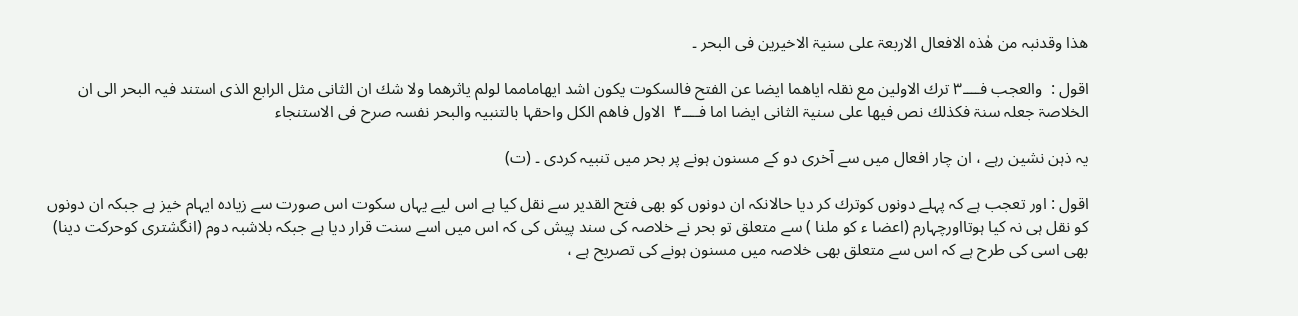ھذا وقدنبہ من ھٰذہ الافعال الاربعۃ علی سنیۃ الاخیرین فی البحر ۔

اقول :  والعجب فــــ۳ ترك الاولین مع نقلہ ایاھما ایضا عن الفتح فالسکوت یکون اشد ایھامامما لولم یاثرھما ولا شك ان الثانی مثل الرابع الذی استند فیہ البحر الی ان الخلاصۃ جعلہ سنۃ فکذلك نص فیھا علی سنیۃ الثانی ایضا اما فــــ۴  الاول فاھم الکل واحقہا بالتنبیہ والبحر نفسہ صرح فی الاستنجاء

یہ ذہن نشین رہے ، ان چار افعال میں سے آخری دو کے مسنون ہونے پر بحر میں تنبیہ کردی ۔ (ت)

اقول : اور تعجب ہے کہ پہلے دونوں کوترك کر دیا حالانکہ ان دونوں کو بھی فتح القدیر سے نقل کیا ہے اس لیے یہاں سکوت اس صورت سے زیادہ ایہام خیز ہے جبکہ ان دونوں کو نقل ہی نہ کیا ہوتااورچہارم (اعضا ء کو ملنا ) سے متعلق تو بحر نے خلاصہ کی سند پیش کی کہ اس میں اسے سنت قرار دیا ہے جبکہ بلاشبہ دوم (انگشتری کوحرکت دینا) بھی اسی کی طرح ہے کہ اس سے متعلق بھی خلاصہ میں مسنون ہونے کی تصریح ہے ،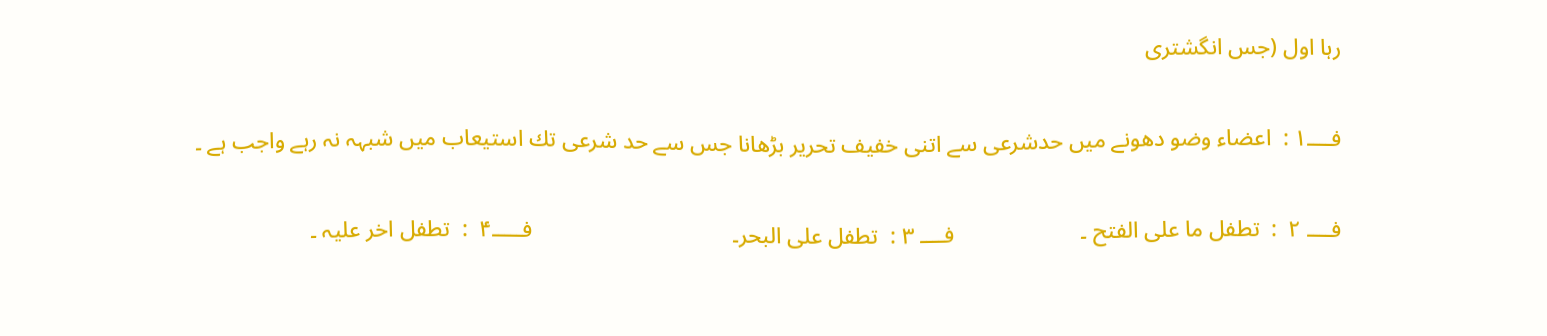رہا اول (جس انگشتری

فــــ۱ :  اعضاء وضو دھونے میں حدشرعی سے اتنی خفیف تحریر بڑھانا جس سے حد شرعی تك استیعاب میں شبہہ نہ رہے واجب ہے ۔

فــــ ۲  :  تطفل ما علی الفتح ۔                      فــــ ۳ :  تطفل علی البحر۔                                   فـــــ۴  :  تطفل اخر علیہ ۔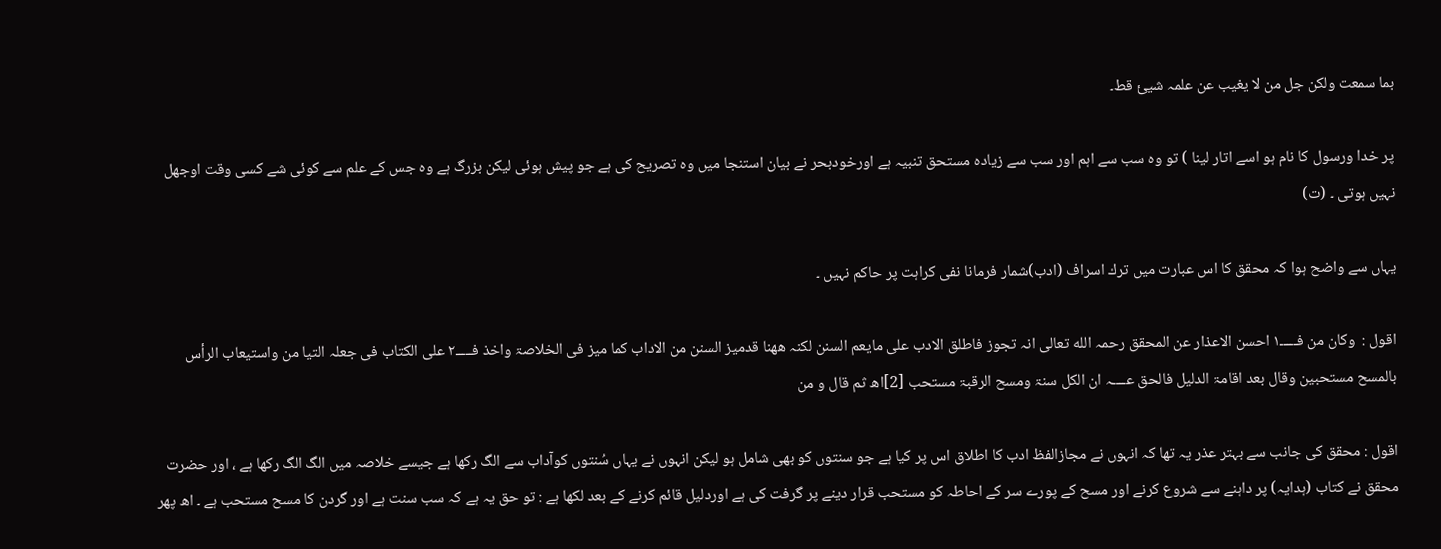بما سمعت ولکن جل من لا یغیب عن علمہ شیئ قط۔

پر خدا ورسول کا نام ہو اسے اتار لینا ) تو وہ سب سے اہم اور سب سے زیادہ مستحق تنبیہ ہے اورخودبحر نے بیان استنجا میں وہ تصریح کی ہے جو پیش ہوئی لیکن بزرگ ہے وہ جس کے علم سے کوئی شے کسی وقت اوجھل نہیں ہوتی ۔ (ت)

یہاں سے واضح ہوا کہ محقق کا اس عبارت میں ترك اسراف (ادب)شمار فرمانا نفی کراہت پر حاکم نہیں ۔

اقول :  وکان من فـــــ۱ احسن الاعذار عن المحقق رحمہ الله تعالی انہ تجوز فاطلق الادب علی مایعم السنن لکنہ ھھنا قدمیز السنن من الاداب کما میز فی الخلاصۃ واخذ فـــــ۲ علی الکتاب فی جعلہ التیا من واستیعاب الرأس بالمسح مستحبین وقال بعد اقامۃ الدلیل فالحق عــــہ ان الکل سنۃ ومسح الرقبۃ مستحب [2]اھ ثم قال و من

اقول : محقق کی جانب سے بہتر عذر یہ تھا کہ انہوں نے مجازالفظ ادب کا اطلاق اس پر کیا ہے جو سنتوں کو بھی شامل ہو لیکن انہوں نے یہاں سُنتوں کوآداب سے الگ رکھا ہے جیسے خلاصہ میں الگ الگ رکھا ہے ، اور حضرت محقق نے کتاب (ہدایہ) پر داہنے سے شروع کرنے اور مسح کے پورے سر کے احاطہ کو مستحب قرار دینے پر گرفت کی ہے اوردلیل قائم کرنے کے بعد لکھا ہے : تو حق یہ ہے کہ سب سنت ہے اور گردن کا مسح مستحب ہے ۔ اھ پھر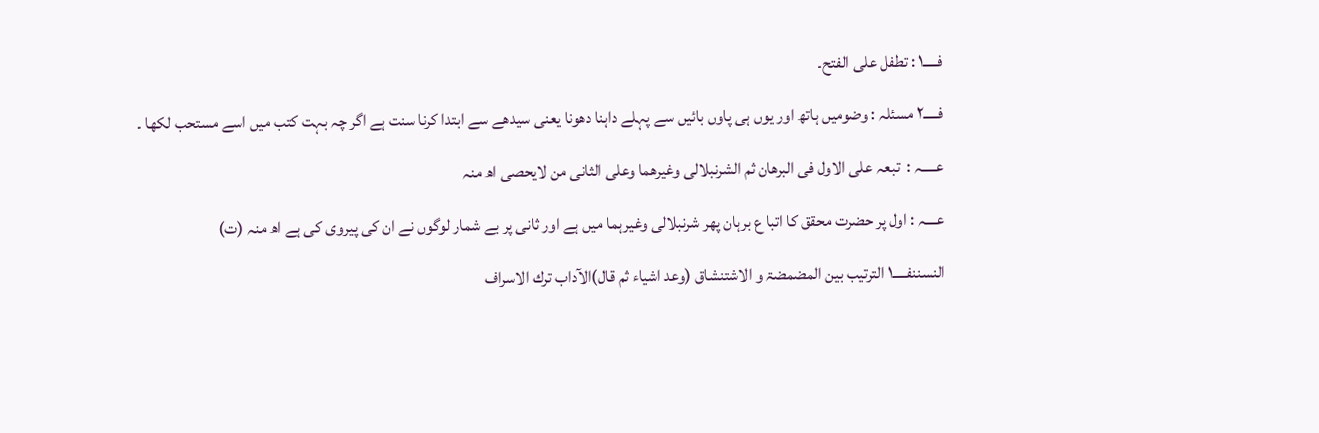فـــــ۱ : تطفل علی الفتح۔

فـــــ۲ مسئلہ : وضومیں ہاتھ اور یوں ہی پاوں بائیں سے پہلے داہنا دھونا یعنی سیدھے سے ابتدا کرنا سنت ہے اگر چہ بہت کتب میں اسے مستحب لکھا ۔

عـــــہ :  تبعہ علی الاول فی البرھان ثم الشرنبلالی وغیرھما وعلی الثانی من لایحصی اھ منہ

عــــہ : اول پر حضرت محقق کا اتبا ع برہان پھر شرنبلالی وغیرہما میں ہے اور ثانی پر بے شمار لوگوں نے ان کی پیروی کی ہے اھ منہ (ت)

النسننفـــــ۱ الترتیب بین المضمضۃ و الاشتنشاق (وعد اشیاء ثم قال)الآداب ترك الاسراف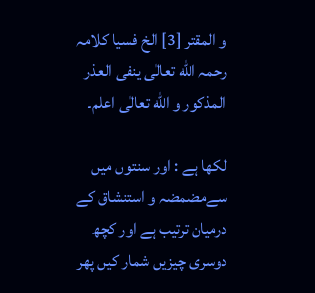و المقتر [3] الخ فسیا کلامہ رحمہ الله تعالٰی ینفی العذر المذکور و الله تعالٰی اعلم۔

لکھا ہے : اور سنتوں میں سےمضمضہ و استنشاق کے درمیان ترتیب ہے اور کچھ دوسری چیزیں شمار کیں پھر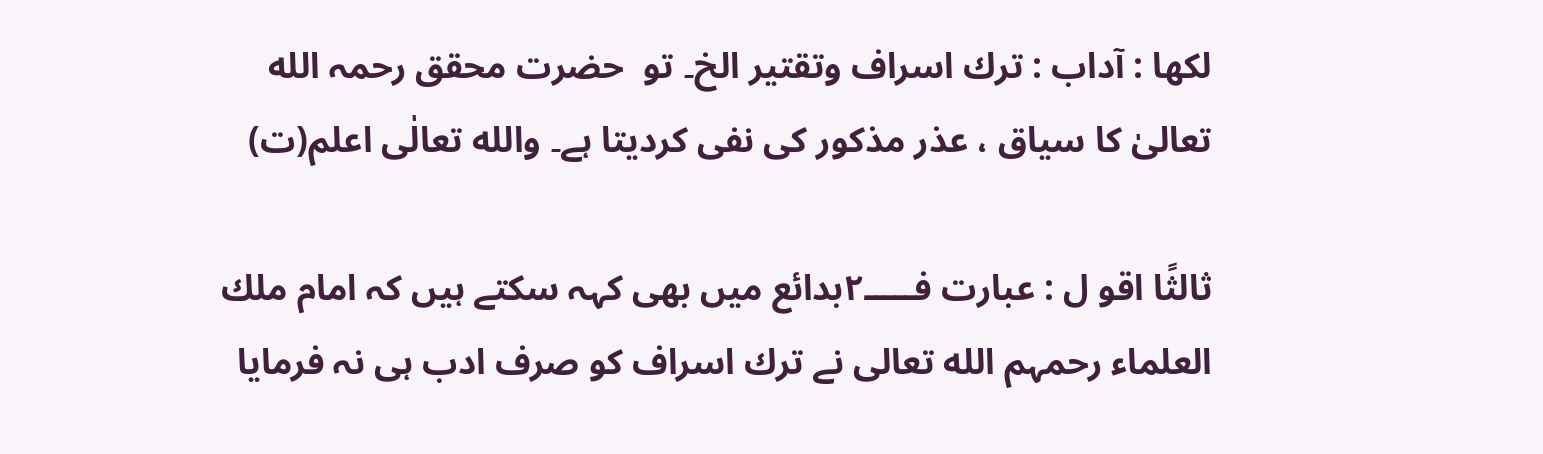لکھا : آداب : ترك اسراف وتقتیر الخ۔ تو  حضرت محقق رحمہ الله تعالیٰ کا سیاق ، عذر مذکور کی نفی کردیتا ہے۔ والله تعالٰی اعلم(ت)

ثالثًا اقو ل : عبارت فـــــ۲بدائع میں بھی کہہ سکتے ہیں کہ امام ملك العلماء رحمہم الله تعالی نے ترك اسراف کو صرف ادب ہی نہ فرمایا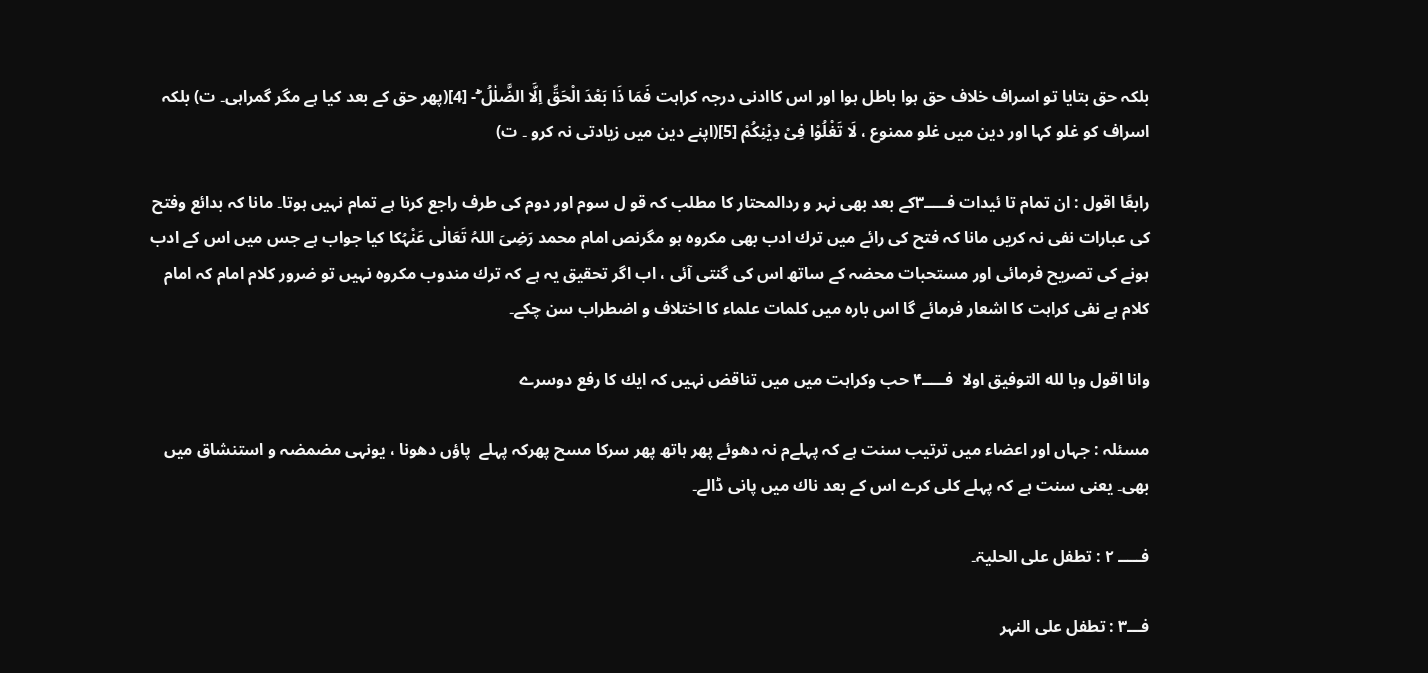بلکہ حق بتایا تو اسراف خلاف حق ہوا باطل ہوا اور اس کاادنی درجہ کراہت فَمَا ذَا بَعْدَ الْحَقِّ اِلَّا الضَّلٰلُ ۚۖ- [4](پھر حق کے بعد کیا ہے مگر گمراہی۔ ت) بلکہ اسراف کو غلو کہا اور دین میں غلو ممنوع ، لَا تَغْلُوْا فِیْ دِیْنِكُمْ [5](اپنے دین میں زیادتی نہ کرو ۔ ت)

رابعًا اقول : ان تمام تا ئیدات فـــــ۳کے بعد بھی نہر و ردالمحتار کا مطلب کہ قو ل سوم اور دوم کی طرف راجع کرنا ہے تمام نہیں ہوتا۔ مانا کہ بدائع وفتح کی عبارات نفی نہ کریں مانا کہ فتح کی رائے میں ترك ادب بھی مکروہ ہو مگرنص امام محمد رَضِیَ اللہُ تَعَالٰی عَنْہُکا کیا جواب ہے جس میں اس کے ادب ہونے کی تصریح فرمائی اور مستحبات محضہ کے ساتھ اس کی گنتی آئی ، اب اگر تحقیق یہ ہے کہ ترك مندوب مکروہ نہیں تو ضرور کلام امام کہ امام کلام ہے نفی کراہت کا اشعار فرمائے گا اس بارہ میں کلمات علماء کا اختلاف و اضطراب سن چکے۔

وانا اقول وبا لله التوفیق اولا  فـــــ۴ حب وکراہت میں میں تناقض نہیں کہ ایك کا رفع دوسرے

مسئلہ : جہاں اور اعضاء میں ترتیب سنت ہے کہ پہلےم نہ دھوئے پھر ہاتھ پھر سرکا مسح پھرکہ پہلے  پاؤں دھونا ، یونہی مضمضہ و استنشاق میں بھی۔ یعنی سنت ہے کہ پہلے کلی کرے اس کے بعد ناك میں پانی ڈالے۔

فـــــ ۲ : تطفل علی الحلیۃ۔

فـــ۳ : تطفل علی النہر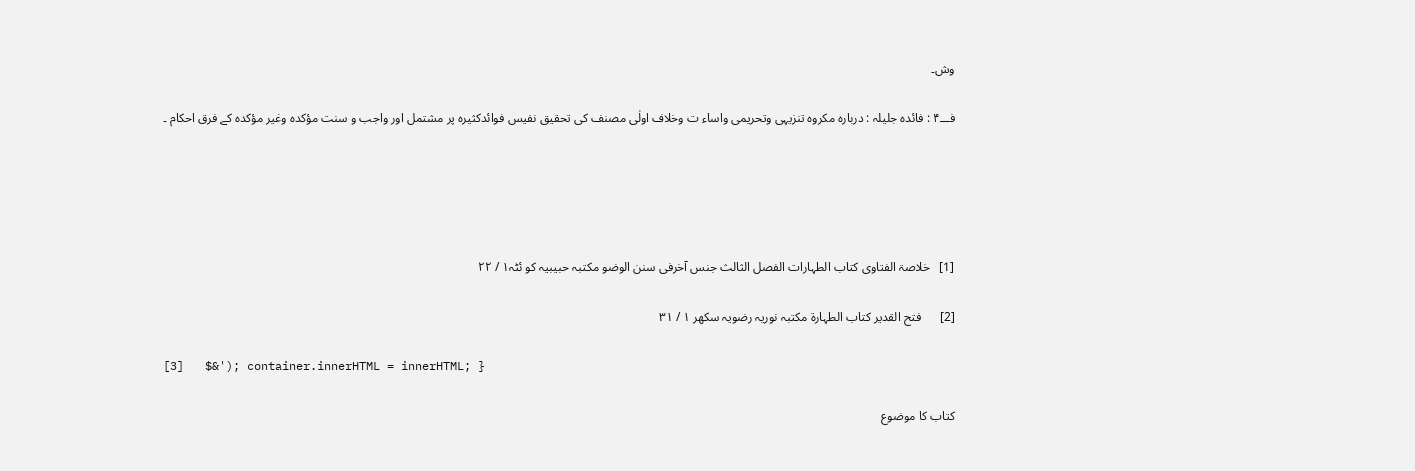وش۔

فـــ۴ : فائدہ جلیلہ : دربارہ مکروہ تنزیہی وتحریمی واساء ت وخلاف اولٰی مصنف کی تحقیق نفیس فوائدکثیرہ پر مشتمل اور واجب و سنت مؤکدہ وغیر مؤکدہ کے فرق احکام ۔





[1]   خلاصۃ الفتاوی کتاب الطہارات الفصل الثالث جنس آخرفی سنن الوضو مکتبہ حبیبیہ کو ئٹہ۱ / ۲۲

[2]      فتح القدیر کتاب الطہارۃ مکتبہ نوریہ رضویہ سکھر ۱ / ۳۱

[3]   $&'); container.innerHTML = innerHTML; }

کتاب کا موضوع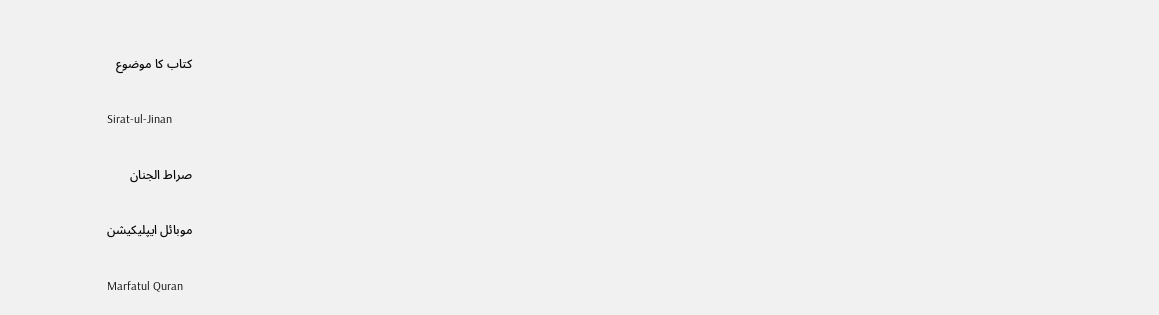کتاب کا موضوع

Sirat-ul-Jinan

صراط الجنان

موبائل ایپلیکیشن

Marfatul Quran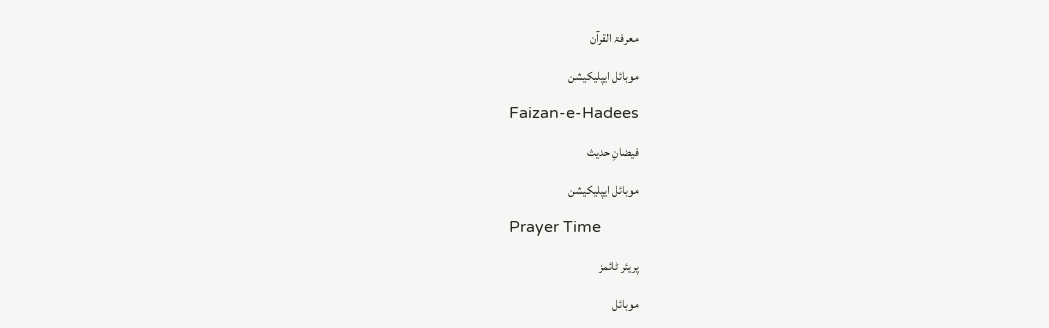معرفۃ القرآن

موبائل ایپلیکیشن

Faizan-e-Hadees

فیضانِ حدیث

موبائل ایپلیکیشن

Prayer Time

پریئر ٹائمز

موبائل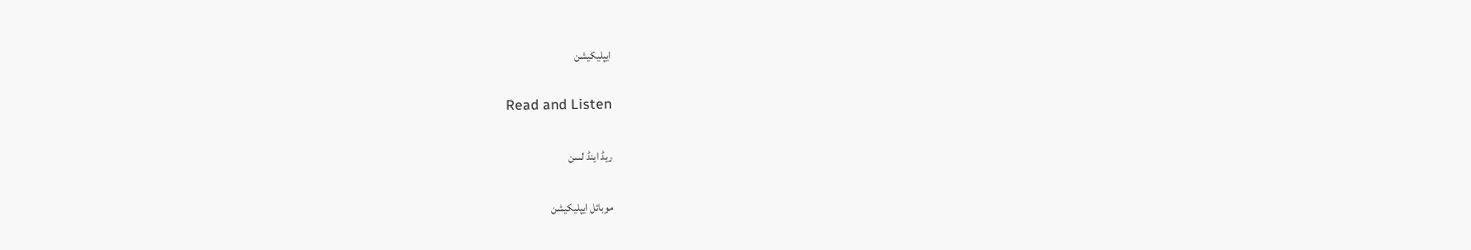ایپلیکیشن

Read and Listen

ریڈ اینڈ لسن

موبائل ایپلیکیشن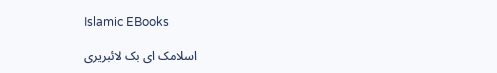Islamic EBooks

اسلامک ای بک لائبریری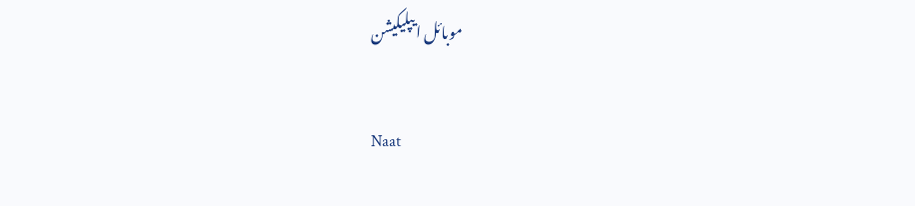موبائل ایپلیکیشن

Naat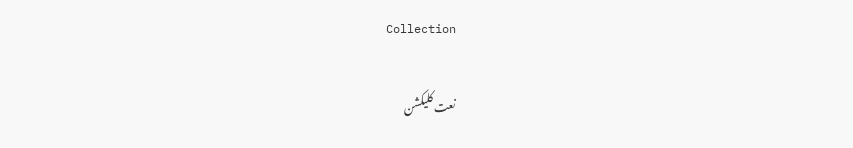Collection

نعت کلیکشن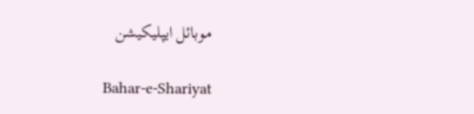موبائل ایپلیکیشن

Bahar-e-Shariyat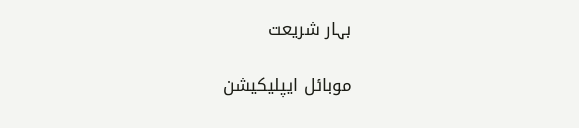بہار شریعت

موبائل ایپلیکیشن